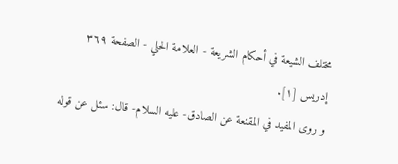مختلف الشيعة في أحكام الشريعة - العلامة الحلي - الصفحة ٣٦٩
إدريس [١].
و روى المفيد في المقنعة عن الصادق- عليه السلام- قال: سئل عن قوله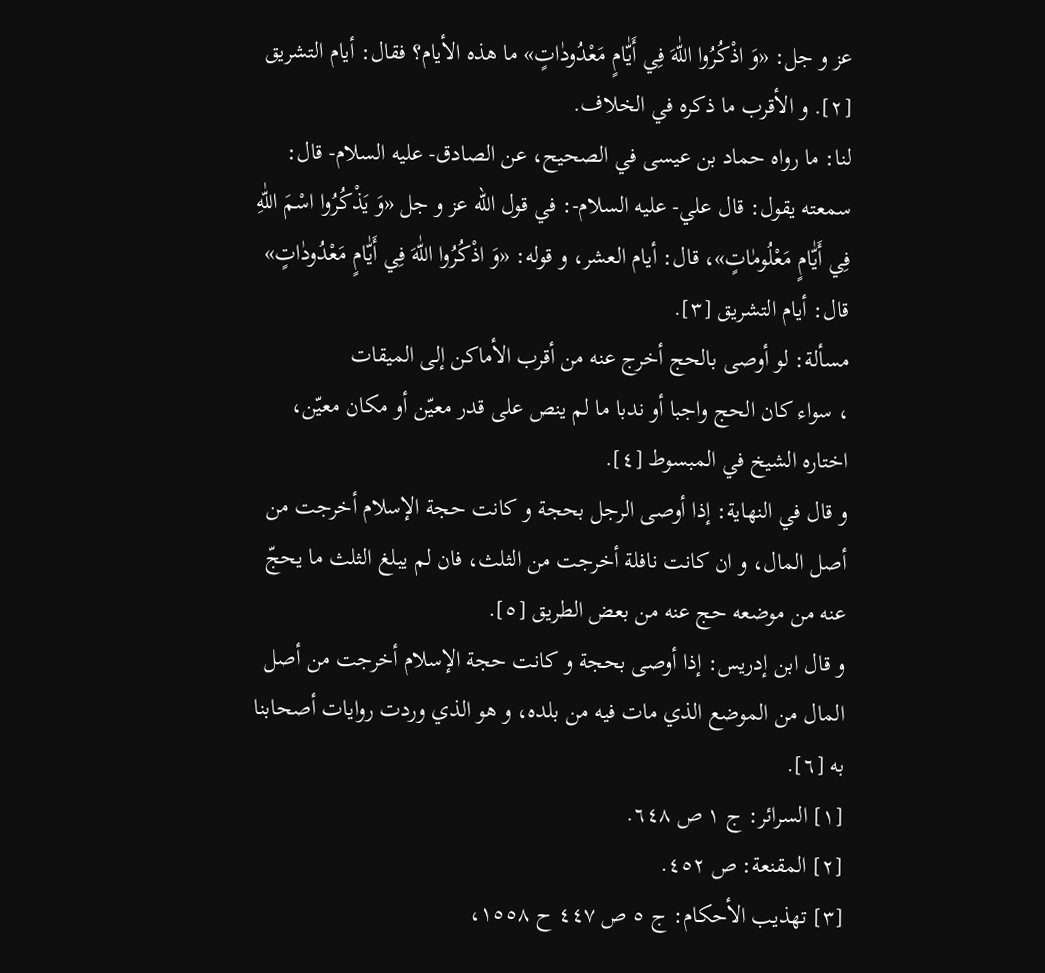عز و جل: «وَ اذْكُرُوا اللّٰهَ فِي أَيّٰامٍ مَعْدُودٰاتٍ» ما هذه الأيام؟ فقال: أيام التشريق [٢]. و الأقرب ما ذكره في الخلاف.
لنا: ما رواه حماد بن عيسى في الصحيح، عن الصادق- عليه السلام- قال: سمعته يقول: قال علي- عليه السلام-: في قول اللّه عز و جل «وَ يَذْكُرُوا اسْمَ اللّٰهِ فِي أَيّٰامٍ مَعْلُومٰاتٍ»، قال: أيام العشر، و قوله: «وَ اذْكُرُوا اللّٰهَ فِي أَيّٰامٍ مَعْدُودٰاتٍ» قال: أيام التشريق [٣].
مسألة: لو أوصى بالحج أخرج عنه من أقرب الأماكن إلى الميقات
، سواء كان الحج واجبا أو ندبا ما لم ينص على قدر معيّن أو مكان معيّن، اختاره الشيخ في المبسوط [٤].
و قال في النهاية: إذا أوصى الرجل بحجة و كانت حجة الإسلام أخرجت من أصل المال، و ان كانت نافلة أخرجت من الثلث، فان لم يبلغ الثلث ما يحجّ عنه من موضعه حج عنه من بعض الطريق [٥].
و قال ابن إدريس: إذا أوصى بحجة و كانت حجة الإسلام أخرجت من أصل المال من الموضع الذي مات فيه من بلده، و هو الذي وردت روايات أصحابنا به [٦].
[١] السرائر: ج ١ ص ٦٤٨.
[٢] المقنعة: ص ٤٥٢.
[٣] تهذيب الأحكام: ج ٥ ص ٤٤٧ ح ١٥٥٨،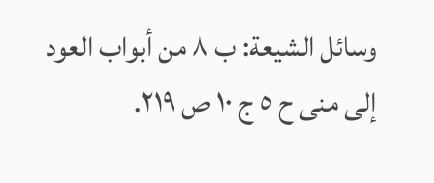وسائل الشيعة: ب ٨ من أبواب العود إلى منى ح ٥ ج ١٠ ص ٢١٩.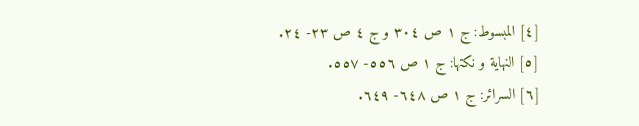[٤] المبسوط: ج ١ ص ٣٠٤ و ج ٤ ص ٢٣- ٢٤.
[٥] النهاية و نكتها: ج ١ ص ٥٥٦- ٥٥٧.
[٦] السرائر: ج ١ ص ٦٤٨- ٦٤٩.